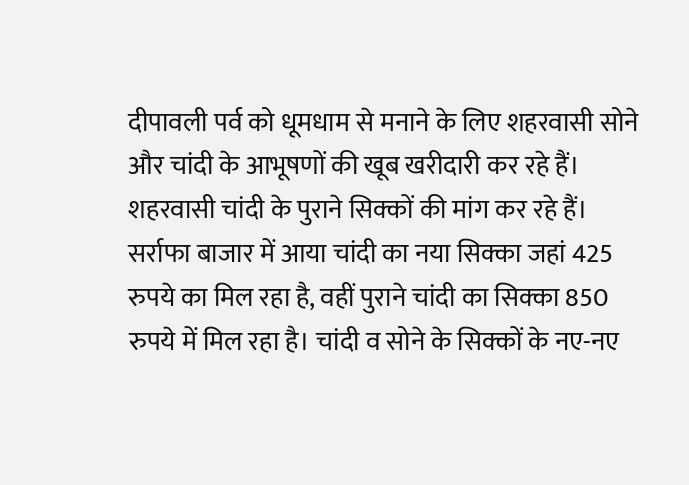दीपावली पर्व को धूमधाम से मनाने के लिए शहरवासी सोने और चांदी के आभूषणों की खूब खरीदारी कर रहे हैं। शहरवासी चांदी के पुराने सिक्कों की मांग कर रहे हैं।
सर्राफा बाजार में आया चांदी का नया सिक्का जहां 425 रुपये का मिल रहा है, वहीं पुराने चांदी का सिक्का 850 रुपये में मिल रहा है। चांदी व सोने के सिक्कों के नए-नए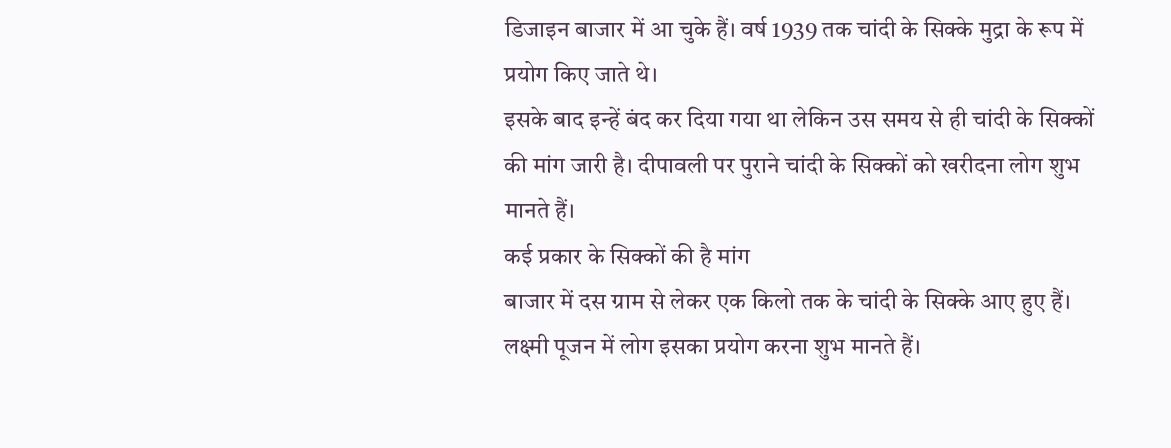डिजाइन बाजार में आ चुके हैं। वर्ष 1939 तक चांदी के सिक्के मुद्रा के रूप में प्रयोग किए जाते थे।
इसके बाद इन्हें बंद कर दिया गया था लेकिन उस समय से ही चांदी के सिक्कों की मांग जारी है। दीपावली पर पुराने चांदी के सिक्कों को खरीदना लोग शुभ मानते हैं।
कई प्रकार के सिक्कों की है मांग
बाजार में दस ग्राम से लेकर एक किलो तक के चांदी के सिक्के आए हुए हैं। लक्ष्मी पूजन में लोग इसका प्रयोग करना शुभ मानते हैं।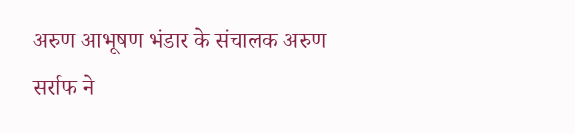अरुण आभूषण भंडार के संचालक अरुण सर्राफ ने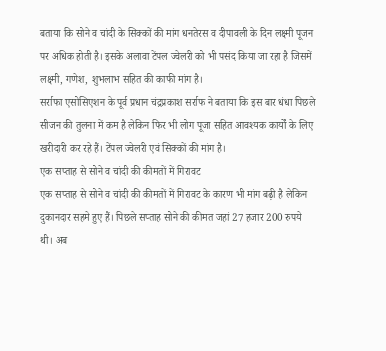बताया कि सोने व चांदी के सिक्कों की मांग धनतेरस व दीपावली के दिन लक्ष्मी पूजन पर अधिक होती है। इसके अलावा टेंपल ज्वेलरी को भी पसंद किया जा रहा है जिसमें लक्ष्मी, गणेश, शुभलाभ सहित की काफी मांग है।
सर्राफा एसोसिएशन के पूर्व प्रधान चंद्रप्रकाश सर्राफ ने बताया कि इस बार धंधा पिछले सीजन की तुलना में कम है लेकिन फिर भी लोग पूजा सहित आवश्यक कार्यों के लिए खरीदारी कर रहे हैं। टेंपल ज्वेलरी एवं सिक्कों की मांग है।
एक सप्ताह से सोने व चांदी की कीमतों में गिरावट
एक सप्ताह से सोने व चांदी की कीमतों में गिरावट के कारण भी मांग बढ़ी है लेकिन दुकानदार सहमे हुए हैं। पिछले सप्ताह सोने की कीमत जहां 27 हजार 200 रुपये थी। अब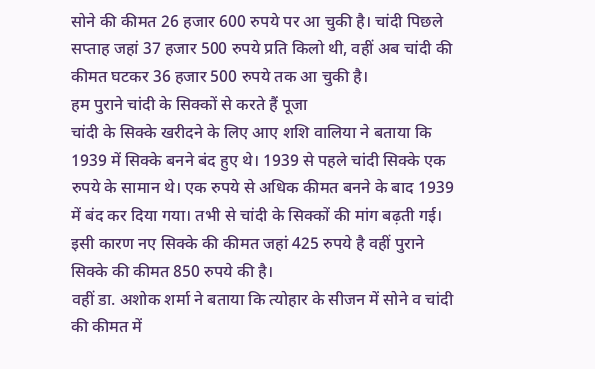सोने की कीमत 26 हजार 600 रुपये पर आ चुकी है। चांदी पिछले सप्ताह जहां 37 हजार 500 रुपये प्रति किलो थी, वहीं अब चांदी की कीमत घटकर 36 हजार 500 रुपये तक आ चुकी है।
हम पुराने चांदी के सिक्कों से करते हैं पूजा
चांदी के सिक्के खरीदने के लिए आए शशि वालिया ने बताया कि 1939 में सिक्के बनने बंद हुए थे। 1939 से पहले चांदी सिक्के एक रुपये के सामान थे। एक रुपये से अधिक कीमत बनने के बाद 1939 में बंद कर दिया गया। तभी से चांदी के सिक्कों की मांग बढ़ती गई। इसी कारण नए सिक्के की कीमत जहां 425 रुपये है वहीं पुराने सिक्के की कीमत 850 रुपये की है।
वहीं डा. अशोक शर्मा ने बताया कि त्योहार के सीजन में सोने व चांदी की कीमत में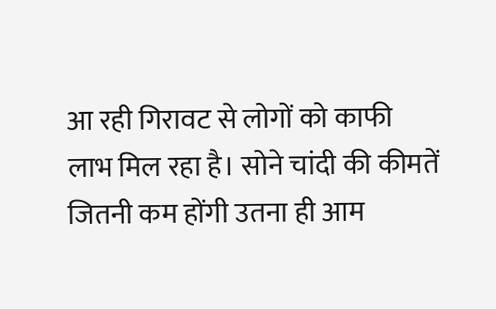आ रही गिरावट से लोगों को काफी लाभ मिल रहा है। सोने चांदी की कीमतें जितनी कम होंगी उतना ही आम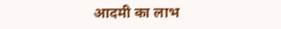आदमी का लाभ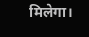मिलेगा।